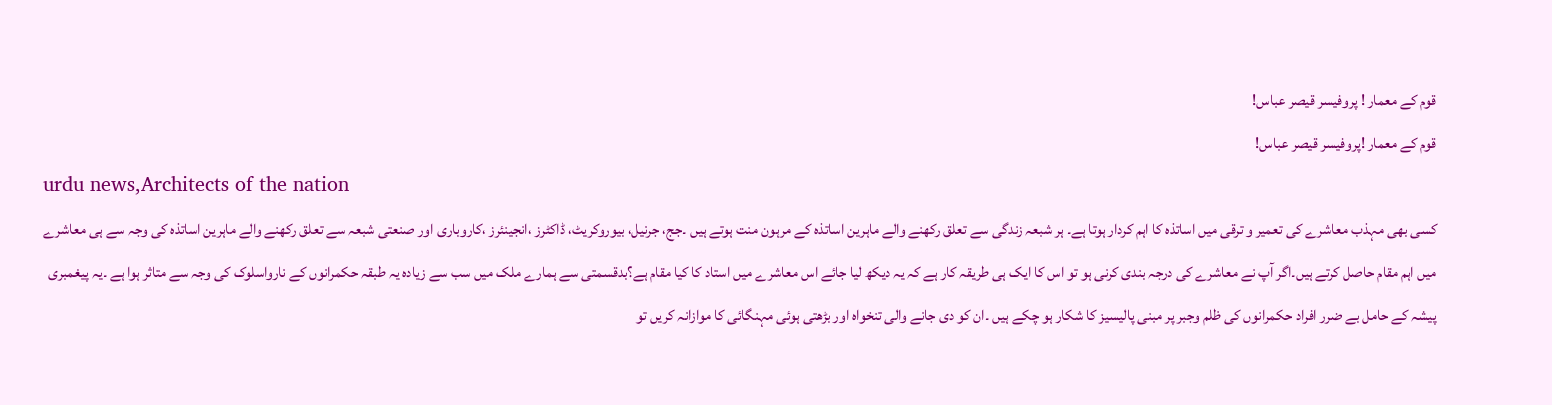قوم کے معمار ! پروفیسر قیصر عباس!
قوم کے معمار !پروفیسر قیصر عباس!
urdu news,Architects of the nation
کسی بھی مہذب معاشرے کی تعمیر و ترقی میں اساتذہ کا اہم کردار ہوتا ہے۔ ہر شبعہ زندگی سے تعلق رکھنے والے ماہرین اساتذہ کے مرہون منت ہوتے ہیں ۔جج، جرنیل، بیوروکریٹ، ڈاکٹرز ،انجینئرز ،کاروباری اور صنعتی شبعہ سے تعلق رکھنے والے ماہرین اساتذہ کی وجہ سے ہی معاشرے میں اہم مقام حاصل کرتے ہیں۔اگر آپ نے معاشرے کی درجہ بندی کرنی ہو تو اس کا ایک ہی طریقہ کار ہے کہ یہ دیکھ لیا جائے اس معاشرے میں استاد کا کیا مقام ہے؟بدقسمتی سے ہمارے ملک میں سب سے زیادہ یہ طبقہ حکمرانوں کے نارواسلوک کی وجہ سے متاثر ہوا ہے ۔یہ پیغمبری پیشہ کے حامل بے ضرر افراد حکمرانوں کی ظلم وجبر پر مبنی پالیسیز کا شکار ہو چکے ہیں ۔ان کو دی جانے والی تنخواہ اور بڑھتی ہوئی مہنگائی کا موازانہ کریں تو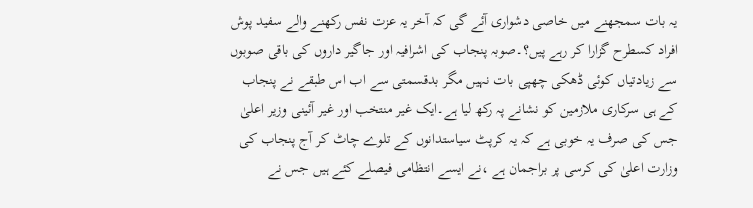یہ بات سمجھنے میں خاصی دشواری آئے گی کہ آخر یہ عزت نفس رکھنے والے سفید پوش افراد کسطرح گزارا کر رہے پیں؟۔صوبہ پنجاب کی اشرافیہ اور جاگیر داروں کی باقی صوبوں سے زیادتیاں کوئی ڈھکی چھپی بات نہیں مگر بدقسمتی سے اب اس طبقے نے پنجاب کے ہی سرکاری ملازمین کو نشانے پہ رکھ لیا ہے۔ایک غیر منتخب اور غیر آئینی وزیر اعلیٰ جس کی صرف یہ خوبی ہے کہ یہ کرپٹ سیاستدانوں کے تلوے چاٹ کر آج پنجاب کی وزارت اعلیٰ کی کرسی پر براجمان ہے ،نے ایسے انتظامی فیصلے کئے ہیں جس نے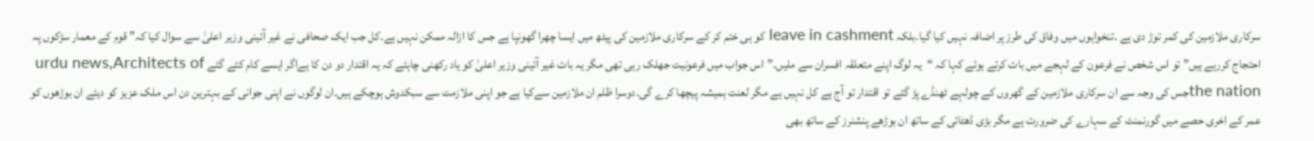سرکاری ملازمین کی کمر توڑ دی ہے ۔تنخواہوں میں وفاق کی طرز پر اضافہ نہیں کیا گیا۔بلکہ leave in cashment کو ہی ختم کر کے سرکاری ملازمین کی پیٹھ میں ایسا چھرا گھونپا ہے جس کا ازالہ ممکن نہیں ہے۔کل جب ایک صحافی نے غیر آئینی وزیر اعلیٰ سے سوال کیا کہ” قوم کے معمار سڑکوں پہ احتجاج کررہے ہیں” تو اس شخص نے فرعون کے لہجے میں بات کرتے ہوئے کہا کہ “یہ لوگ اپنے متعلقہ افسران سے ملیں۔”اس جواب میں فرعونیت جھلک رہی تھی مگر یہ بات غیر آئینی وزیر اعلیٰ کو یاد رکھنی چاہئے کہ یہ اقتدار دو دن کا ہےاگر ایسے کام کئے گئے urdu news,Architects of the nationجس کی وجہ سے ان سرکاری ملازمین کے گھروں کے چولہے ٹھنڈے پڑ گئے تو اقتدار تو آج ہے کل نہیں ہے مگر لعنت ہمیشہ پیچھا کرے گی۔دوسرا ظلم ان ملازمین سےکیا ہے جو اپنی ملازمت سے سبکدوش ہوچکے ہیں۔ان لوگوں نے اپنی جوانی کے بہترین دن اس ملک عزیز کو دیئے ان بوڑھوں کو عمر کے اخری حصے میں گورنمنٹ کے سہارے کی ضرورت ہے مگر بڑی ڈھٹائی کے ساتھ ان بوڑھے پنشنرز کے ساتھ بھی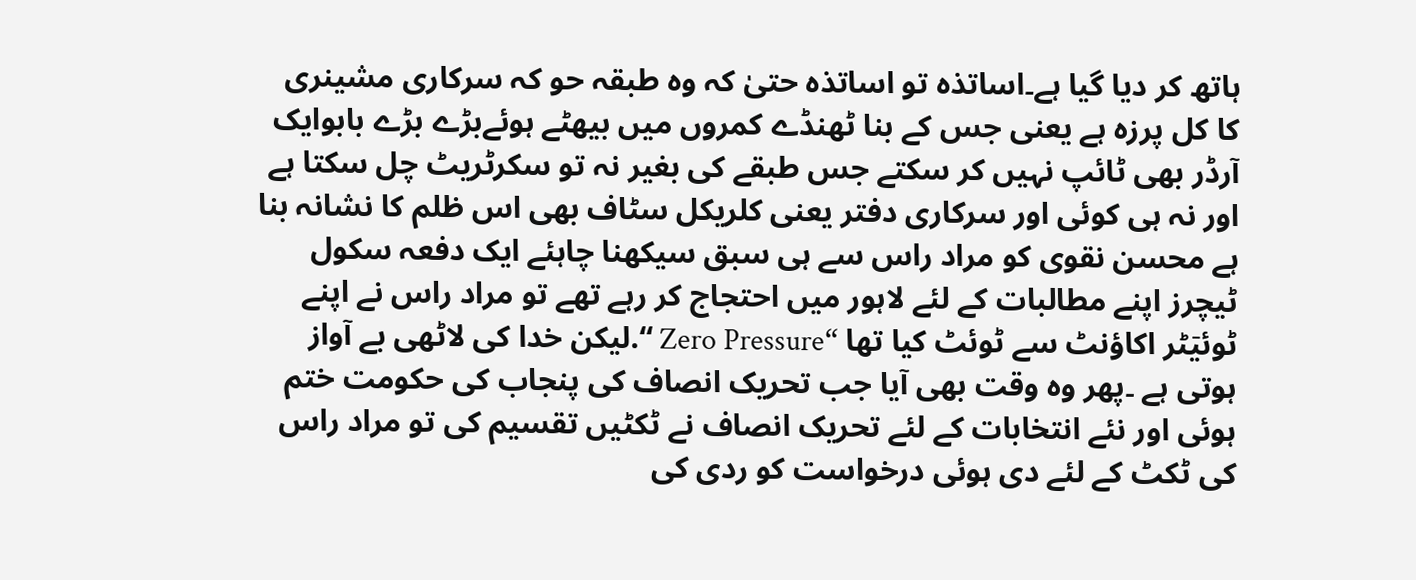ہاتھ کر دیا گیا ہے۔اساتذہ تو اساتذہ حتیٰ کہ وہ طبقہ حو کہ سرکاری مشینری کا کل پرزہ ہے یعنی جس کے بنا ٹھنڈے کمروں میں بیھٹے ہوئےبڑے بڑے بابوایک آرڈر بھی ٹائپ نہیں کر سکتے جس طبقے کی بغیر نہ تو سکرٹریٹ چل سکتا ہے اور نہ ہی کوئی اور سرکاری دفتر یعنی کلریکل سٹاف بھی اس ظلم کا نشانہ بنا ہے محسن نقوی کو مراد راس سے ہی سبق سیکھنا چاہئے ایک دفعہ سکول ٹیچرز اپنے مطالبات کے لئے لاہور میں احتجاج کر رہے تھے تو مراد راس نے اپنے ٹوئیٙٹر اکاؤنٹ سے ٹوئٹ کیا تھا “Zero Pressure “.لیکن خدا کی لاٹھی بے آواز ہوتی ہے ۔پھر وہ وقت بھی آیا جب تحریک انصاف کی پنجاب کی حکومت ختم ہوئی اور نئے انتخابات کے لئے تحریک انصاف نے ٹکٹیں تقسیم کی تو مراد راس کی ٹکٹ کے لئے دی ہوئی درخواست کو ردی کی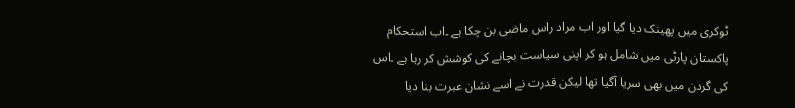ٹوکری میں پھینک دیا گیا اور اب مراد راس ماضی بن چکا ہے ۔اب استحکام پاکستان پارٹی میں شامل ہو کر اپنی سیاست بچانے کی کوشش کر رہا ہے ۔اس کی گردن میں بھی سریا آگیا تھا لیکن قدرت نے اسے نشان عبرت بنا دیا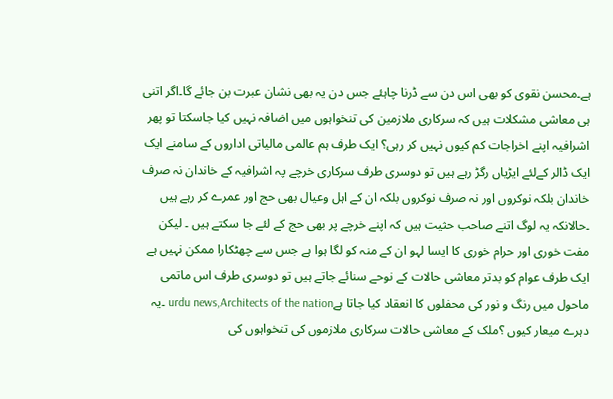ہے۔محسن نقوی کو بھی اس دن سے ڈرنا چاہئے جس دن یہ بھی نشان عبرت بن جائے گا۔اگر اتنی ہی معاشی مشکلات ہیں کہ سرکاری ملازمین کی تنخواہوں میں اضافہ نہیں کیا جاسکتا تو پھر اشرافیہ اپنے اخراجات کم کیوں نہیں کر رہی؟ ایک طرف ہم عالمی مالیاتی اداروں کے سامنے ایک ایک ڈالر کےلئے ایڑیاں رگڑ رہے ہیں تو دوسری طرف سرکاری خرچے پہ اشرافیہ کے خاندان نہ صرف خاندان بلکہ نوکروں اور نہ صرف نوکروں بلکہ ان کے اہل وعیال بھی حج اور عمرے کر رہے ہیں ۔حالانکہ یہ لوگ اتنے صاحب حثیت ہیں کہ اپنے خرچے پر بھی حج کے لئے جا سکتے ہیں ۔ لیکن مفت خوری اور حرام خوری کا ایسا لہو ان کے منہ کو لگا ہوا ہے جس سے چھٹکارا ممکن نہیں ہے ایک طرف عوام کو بدتر معاشی حالات کے نوحے سنائے جاتے ہیں تو دوسری طرف اس ماتمی ماحول میں رنگ و نور کی محفلوں کا انعقاد کیا جاتا ہےurdu news,Architects of the nation ۔یہ دہرے میعار کیوں ؟ملک کے معاشی حالات سرکاری ملازموں کی تنخواہوں کی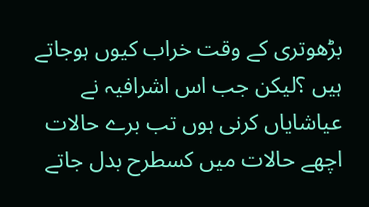بڑھوتری کے وقت خراب کیوں ہوجاتے ہیں ؟لیکن جب اس اشرافیہ نے عیاشایاں کرنی ہوں تب برے حالات اچھے حالات میں کسطرح بدل جاتے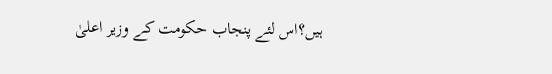ہیں؟اس لئے پنجاب حکومت کے وزیر اعلیٰ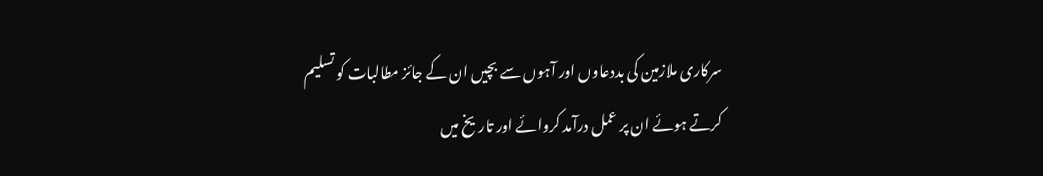سرکاری ملازمین کی بددعاوں اور آہوں سے بچیں ان کے جائز مطالبات کو تسلیم کرتے ہوئے ان پر عمل درآمد کروائے اور تاریخ میں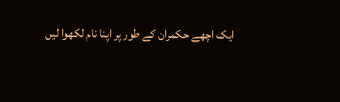ایک اچھے حکمران کے طور پر اپنا نام لکھوا لیں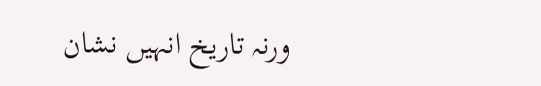ورنہ تاریخ انہیں نشان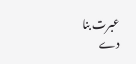عبرت بنا دے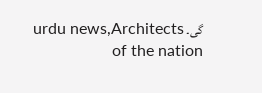گی۔ urdu news,Architects of the nation